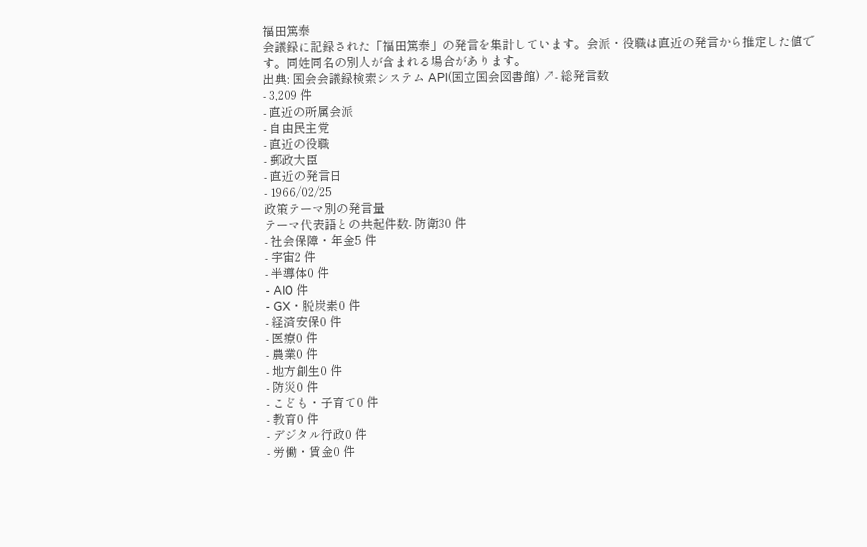福田篤泰
会議録に記録された「福田篤泰」の発言を集計しています。会派・役職は直近の発言から推定した値です。同姓同名の別人が含まれる場合があります。
出典: 国会会議録検索システム API(国立国会図書館) ↗- 総発言数
- 3,209 件
- 直近の所属会派
- 自由民主党
- 直近の役職
- 郵政大臣
- 直近の発言日
- 1966/02/25
政策テーマ別の発言量
テーマ代表語との共起件数- 防衛30 件
- 社会保障・年金5 件
- 宇宙2 件
- 半導体0 件
- AI0 件
- GX・脱炭素0 件
- 経済安保0 件
- 医療0 件
- 農業0 件
- 地方創生0 件
- 防災0 件
- こども・子育て0 件
- 教育0 件
- デジタル行政0 件
- 労働・賃金0 件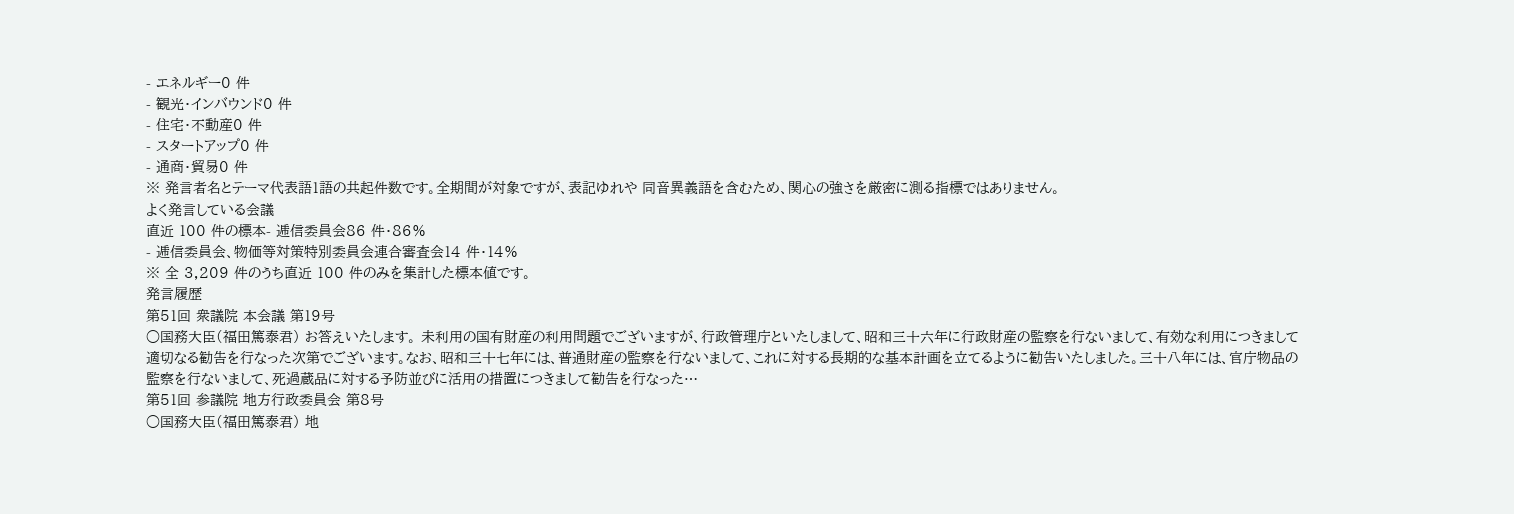- エネルギー0 件
- 観光・インバウンド0 件
- 住宅・不動産0 件
- スタートアップ0 件
- 通商・貿易0 件
※ 発言者名とテーマ代表語1語の共起件数です。全期間が対象ですが、表記ゆれや 同音異義語を含むため、関心の強さを厳密に測る指標ではありません。
よく発言している会議
直近 100 件の標本- 逓信委員会86 件・86%
- 逓信委員会、物価等対策特別委員会連合審査会14 件・14%
※ 全 3,209 件のうち直近 100 件のみを集計した標本値です。
発言履歴
第51回 衆議院 本会議 第19号
○国務大臣(福田篤泰君) お答えいたします。 未利用の国有財産の利用問題でございますが、行政管理庁といたしまして、昭和三十六年に行政財産の監察を行ないまして、有効な利用につきまして適切なる勧告を行なった次第でございます。なお、昭和三十七年には、普通財産の監察を行ないまして、これに対する長期的な基本計画を立てるように勧告いたしました。三十八年には、官庁物品の監察を行ないまして、死過蔵品に対する予防並びに活用の措置につきまして勧告を行なった…
第51回 参議院 地方行政委員会 第8号
○国務大臣(福田篤泰君) 地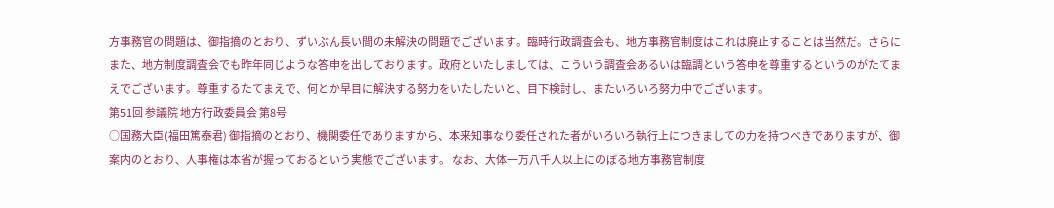方事務官の問題は、御指摘のとおり、ずいぶん長い間の未解決の問題でございます。臨時行政調査会も、地方事務官制度はこれは廃止することは当然だ。さらにまた、地方制度調査会でも昨年同じような答申を出しております。政府といたしましては、こういう調査会あるいは臨調という答申を尊重するというのがたてまえでございます。尊重するたてまえで、何とか早目に解決する努力をいたしたいと、目下検討し、またいろいろ努力中でございます。
第51回 参議院 地方行政委員会 第8号
○国務大臣(福田篤泰君) 御指摘のとおり、機関委任でありますから、本来知事なり委任された者がいろいろ執行上につきましての力を持つべきでありますが、御案内のとおり、人事権は本省が握っておるという実態でございます。 なお、大体一万八千人以上にのぼる地方事務官制度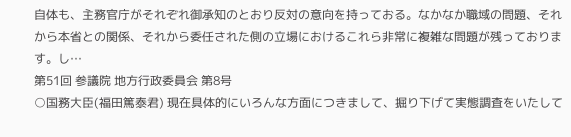自体も、主務官庁がそれぞれ御承知のとおり反対の意向を持っておる。なかなか職域の問題、それから本省との関係、それから委任された側の立場におけるこれら非常に複雑な問題が残っております。し…
第51回 参議院 地方行政委員会 第8号
○国務大臣(福田篤泰君) 現在具体的にいろんな方面につきまして、掘り下げて実態調査をいたして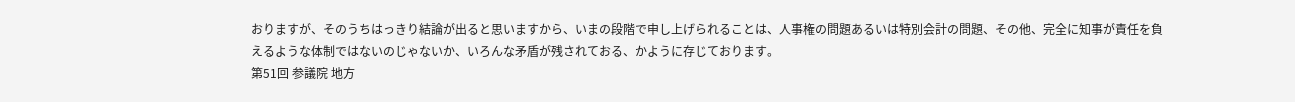おりますが、そのうちはっきり結論が出ると思いますから、いまの段階で申し上げられることは、人事権の問題あるいは特別会計の問題、その他、完全に知事が責任を負えるような体制ではないのじゃないか、いろんな矛盾が残されておる、かように存じております。
第51回 参議院 地方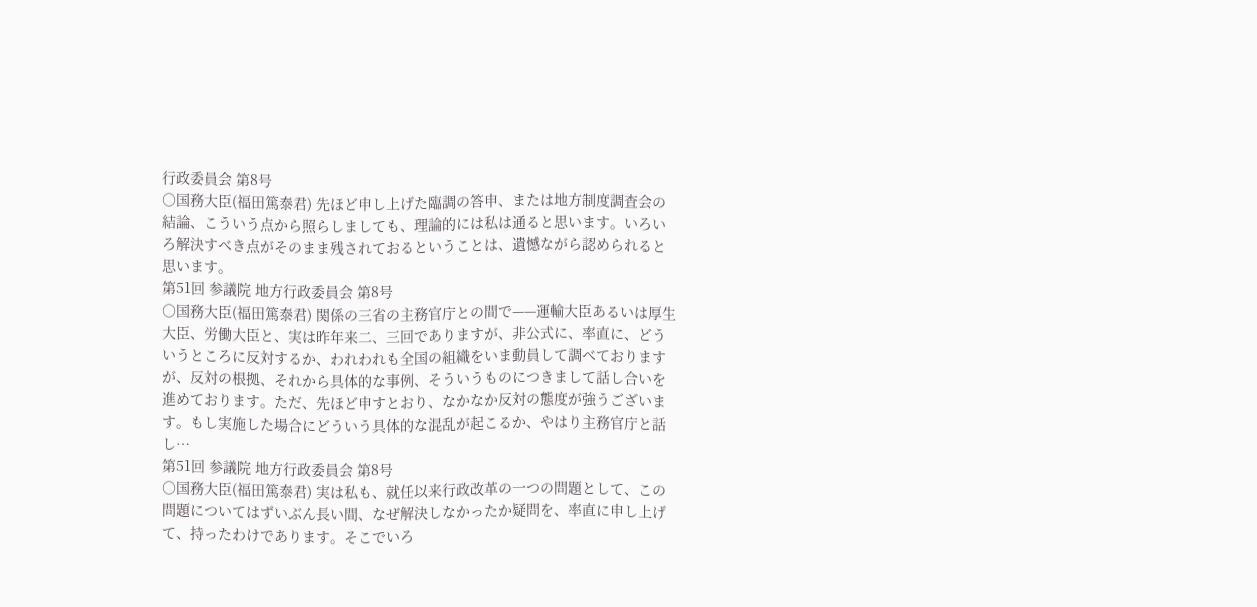行政委員会 第8号
○国務大臣(福田篤泰君) 先ほど申し上げた臨調の答申、または地方制度調査会の結論、こういう点から照らしましても、理論的には私は通ると思います。いろいろ解決すべき点がそのまま残されておるということは、遺憾ながら認められると思います。
第51回 参議院 地方行政委員会 第8号
○国務大臣(福田篤泰君) 関係の三省の主務官庁との間で——運輸大臣あるいは厚生大臣、労働大臣と、実は昨年来二、三回でありますが、非公式に、率直に、どういうところに反対するか、われわれも全国の組織をいま動員して調べておりますが、反対の根拠、それから具体的な事例、そういうものにつきまして話し合いを進めております。ただ、先ほど申すとおり、なかなか反対の態度が強うございます。もし実施した場合にどういう具体的な混乱が起こるか、やはり主務官庁と話し…
第51回 参議院 地方行政委員会 第8号
○国務大臣(福田篤泰君) 実は私も、就任以来行政改革の一つの問題として、この問題についてはずいぶん長い間、なぜ解決しなかったか疑問を、率直に申し上げて、持ったわけであります。そこでいろ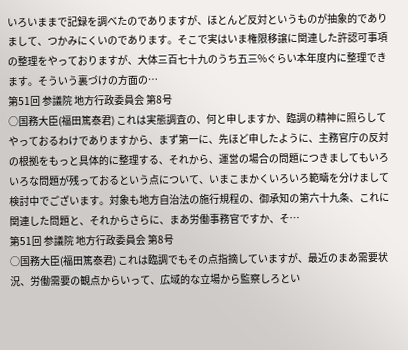いろいままで記録を調べたのでありますが、ほとんど反対というものが抽象的でありまして、つかみにくいのであります。そこで実はいま権限移譲に関連した許認可事項の整理をやっておりますが、大体三百七十九のうち五三%ぐらい本年度内に整理できます。そういう裏づけの方面の…
第51回 参議院 地方行政委員会 第8号
○国務大臣(福田篤泰君) これは実態調査の、何と申しますか、臨調の精神に照らしてやっておるわけでありますから、まず第一に、先ほど申したように、主務官庁の反対の根拠をもっと具体的に整理する、それから、運営の場合の問題につきましてもいろいろな問題が残っておるという点について、いまこまかくいろいろ範疇を分けまして検討中でございます。対象も地方自治法の施行規程の、御承知の第六十九条、これに関連した問題と、それからさらに、まあ労働事務官ですか、そ…
第51回 参議院 地方行政委員会 第8号
○国務大臣(福田篤泰君) これは臨調でもその点指摘していますが、最近のまあ需要状況、労働需要の観点からいって、広域的な立場から監察しろとい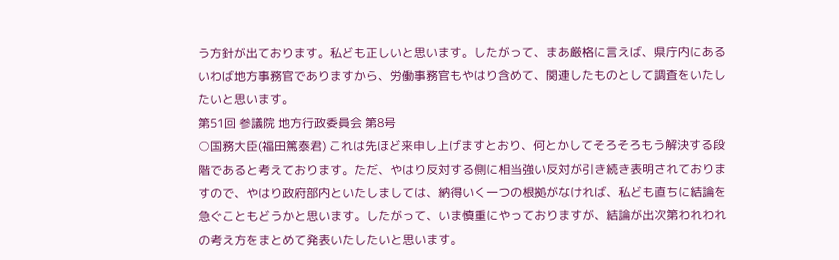う方針が出ております。私ども正しいと思います。したがって、まあ厳格に言えば、県庁内にあるいわば地方事務官でありますから、労働事務官もやはり含めて、関連したものとして調査をいたしたいと思います。
第51回 参議院 地方行政委員会 第8号
○国務大臣(福田篤泰君) これは先ほど来申し上げますとおり、何とかしてそろそろもう解決する段階であると考えております。ただ、やはり反対する側に相当強い反対が引き続き表明されておりますので、やはり政府部内といたしましては、納得いく一つの根拠がなければ、私ども直ちに結論を急ぐこともどうかと思います。したがって、いま慎重にやっておりますが、結論が出次第われわれの考え方をまとめて発表いたしたいと思います。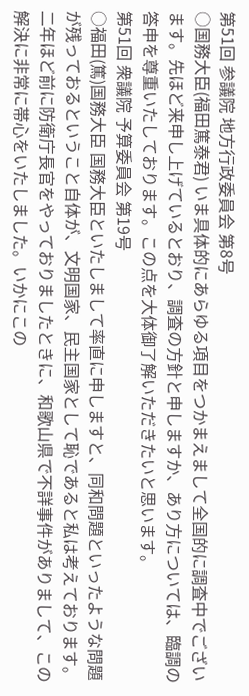第51回 参議院 地方行政委員会 第8号
○国務大臣(福田篤泰君) いま具体的にあらゆる項目をつかまえまして全国的に調査中でございます。先ほど来申し上げているとおり、調査の方針と申しますか、あり方については、臨調の答申を尊重いたしております。この点を大体御了解いただきたいと思います。
第51回 衆議院 予算委員会 第19号
○福田(篤)国務大臣 国務大臣といたしまして率直に申しますと、同和問題といったような問題が残っておるということ自体が、文明国家、民主国家として恥であると私は考えております。 二年ほど前に防衛庁長官をやっておりましたときに、和歌山県で不詳事件がありまして、この解決に非常に帯心をいたしました。いかにこの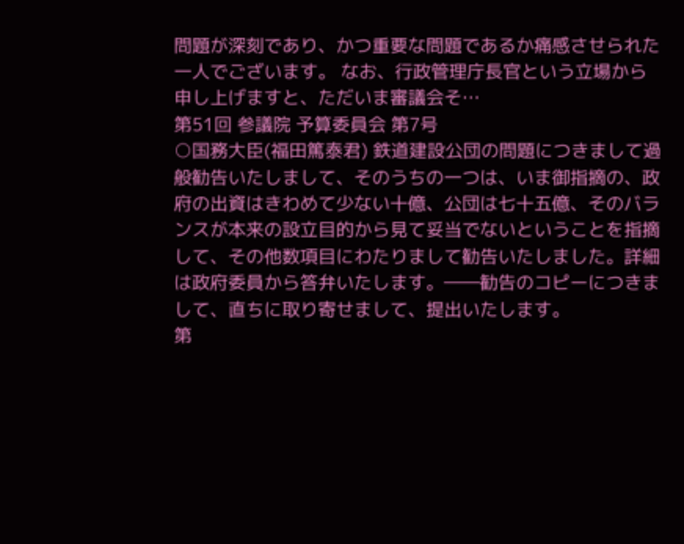問題が深刻であり、かつ重要な問題であるか痛感させられた一人でございます。 なお、行政管理庁長官という立場から申し上げますと、ただいま審議会そ…
第51回 参議院 予算委員会 第7号
○国務大臣(福田篤泰君) 鉄道建設公団の問題につきまして過般勧告いたしまして、そのうちの一つは、いま御指摘の、政府の出資はきわめて少ない十億、公団は七十五億、そのバランスが本来の設立目的から見て妥当でないということを指摘して、その他数項目にわたりまして勧告いたしました。詳細は政府委員から答弁いたします。――勧告のコピーにつきまして、直ちに取り寄せまして、提出いたします。
第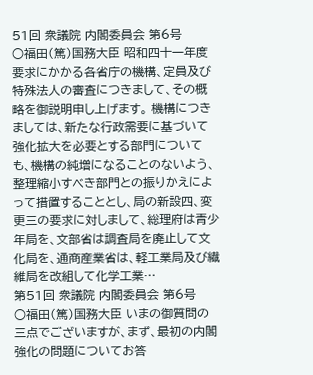51回 衆議院 内閣委員会 第6号
○福田(篤)国務大臣 昭和四十一年度要求にかかる各省庁の機構、定員及び特殊法人の審査につきまして、その概略を御説明申し上げます。 機構につきましては、新たな行政需要に基づいて強化拡大を必要とする部門についても、機構の純増になることのないよう、整理縮小すべき部門との振りかえによって措置することとし、局の新設四、変更三の要求に対しまして、総理府は青少年局を、文部省は調査局を廃止して文化局を、通商産業省は、軽工業局及び繊維局を改組して化学工業…
第51回 衆議院 内閣委員会 第6号
○福田(篤)国務大臣 いまの御質問の三点でございますが、まず、最初の内閣強化の問題についてお答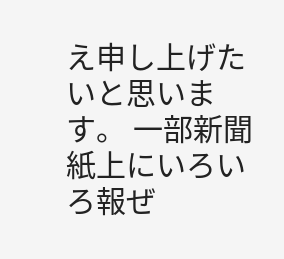え申し上げたいと思います。 一部新聞紙上にいろいろ報ぜ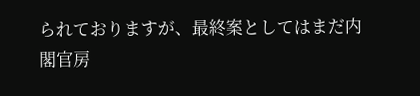られておりますが、最終案としてはまだ内閣官房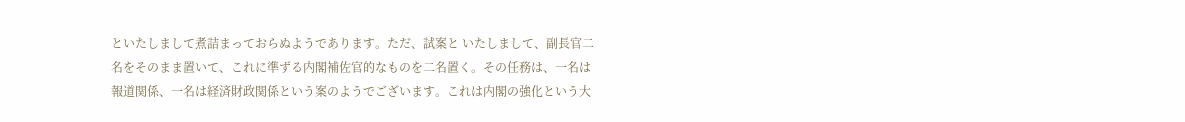といたしまして煮詰まっておらぬようであります。ただ、試案と いたしまして、副長官二名をそのまま置いて、これに準ずる内閣補佐官的なものを二名置く。その任務は、一名は報道関係、一名は経済財政関係という案のようでございます。これは内閣の強化という大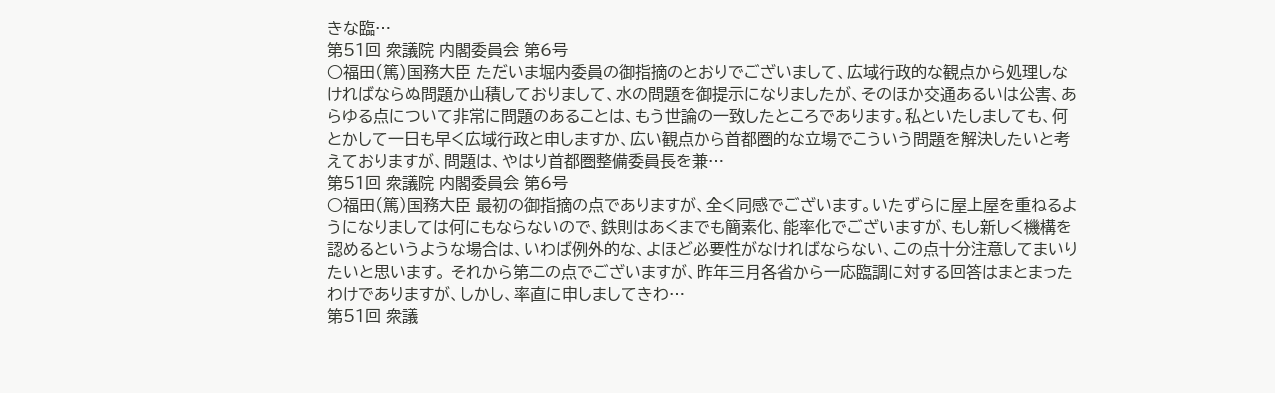きな臨…
第51回 衆議院 内閣委員会 第6号
○福田(篤)国務大臣 ただいま堀内委員の御指摘のとおりでございまして、広域行政的な観点から処理しなければならぬ問題か山積しておりまして、水の問題を御提示になりましたが、そのほか交通あるいは公害、あらゆる点について非常に問題のあることは、もう世論の一致したところであります。私といたしましても、何とかして一日も早く広域行政と申しますか、広い観点から首都圏的な立場でこういう問題を解決したいと考えておりますが、問題は、やはり首都圏整備委員長を兼…
第51回 衆議院 内閣委員会 第6号
○福田(篤)国務大臣 最初の御指摘の点でありますが、全く同感でございます。いたずらに屋上屋を重ねるようになりましては何にもならないので、鉄則はあくまでも簡素化、能率化でございますが、もし新しく機構を認めるというような場合は、いわば例外的な、よほど必要性がなければならない、この点十分注意してまいりたいと思います。 それから第二の点でございますが、昨年三月各省から一応臨調に対する回答はまとまったわけでありますが、しかし、率直に申しましてきわ…
第51回 衆議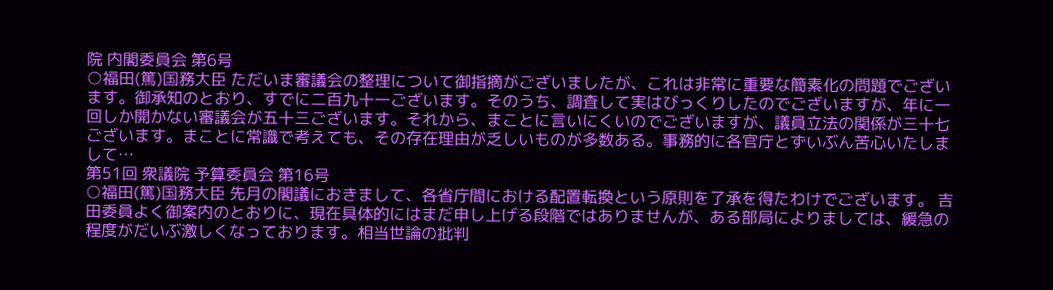院 内閣委員会 第6号
○福田(篤)国務大臣 ただいま審議会の整理について御指摘がございましたが、これは非常に重要な簡素化の問題でございます。御承知のとおり、すでに二百九十一ございます。そのうち、調査して実はびっくりしたのでございますが、年に一回しか開かない審議会が五十三ございます。それから、まことに言いにくいのでございますが、議員立法の関係が三十七ございます。まことに常識で考えても、その存在理由が乏しいものが多数ある。事務的に各官庁とずいぶん苦心いたしまして…
第51回 衆議院 予算委員会 第16号
○福田(篤)国務大臣 先月の閣議におきまして、各省庁間における配置転換という原則を了承を得たわけでございます。 吉田委員よく御案内のとおりに、現在具体的にはまだ申し上げる段階ではありませんが、ある部局によりましては、緩急の程度がだいぶ激しくなっております。相当世論の批判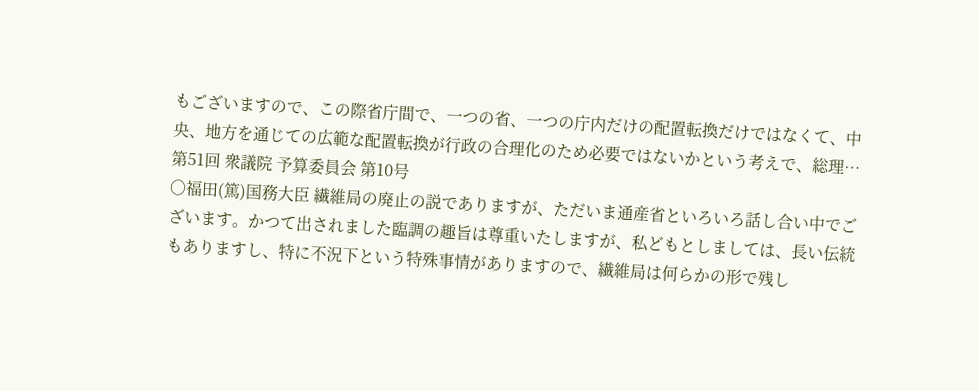もございますので、この際省庁間で、一つの省、一つの庁内だけの配置転換だけではなくて、中央、地方を通じての広範な配置転換が行政の合理化のため必要ではないかという考えで、総理…
第51回 衆議院 予算委員会 第10号
○福田(篤)国務大臣 繊維局の廃止の説でありますが、ただいま通産省といろいろ話し合い中でございます。かつて出されました臨調の趣旨は尊重いたしますが、私どもとしましては、長い伝統もありますし、特に不況下という特殊事情がありますので、繊維局は何らかの形で残し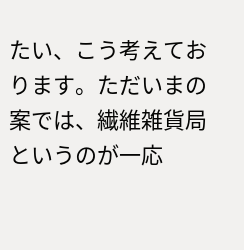たい、こう考えております。ただいまの案では、繊維雑貨局というのが一応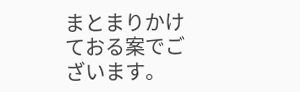まとまりかけておる案でございます。